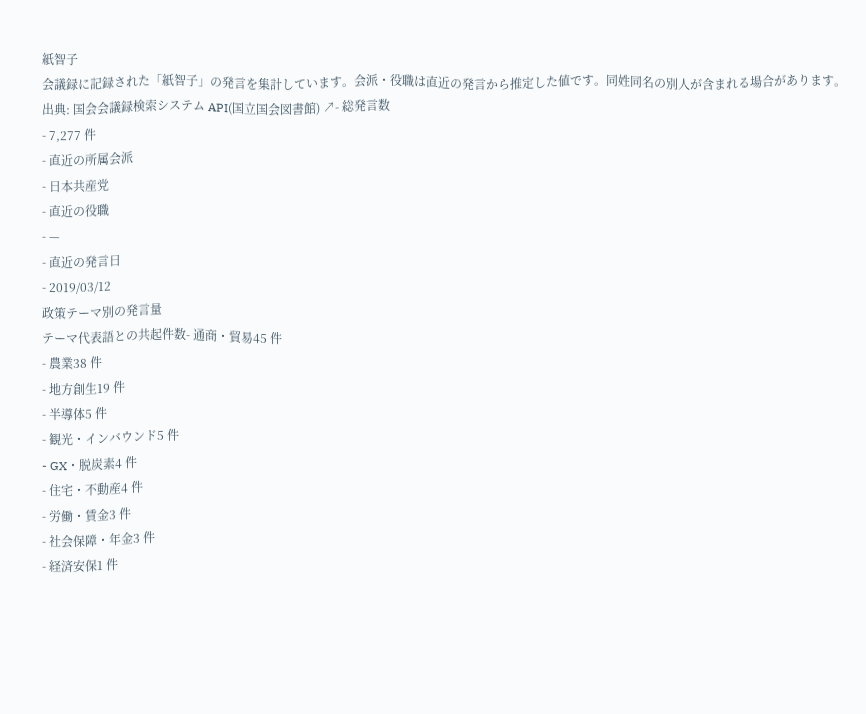紙智子
会議録に記録された「紙智子」の発言を集計しています。会派・役職は直近の発言から推定した値です。同姓同名の別人が含まれる場合があります。
出典: 国会会議録検索システム API(国立国会図書館) ↗- 総発言数
- 7,277 件
- 直近の所属会派
- 日本共産党
- 直近の役職
- —
- 直近の発言日
- 2019/03/12
政策テーマ別の発言量
テーマ代表語との共起件数- 通商・貿易45 件
- 農業38 件
- 地方創生19 件
- 半導体5 件
- 観光・インバウンド5 件
- GX・脱炭素4 件
- 住宅・不動産4 件
- 労働・賃金3 件
- 社会保障・年金3 件
- 経済安保1 件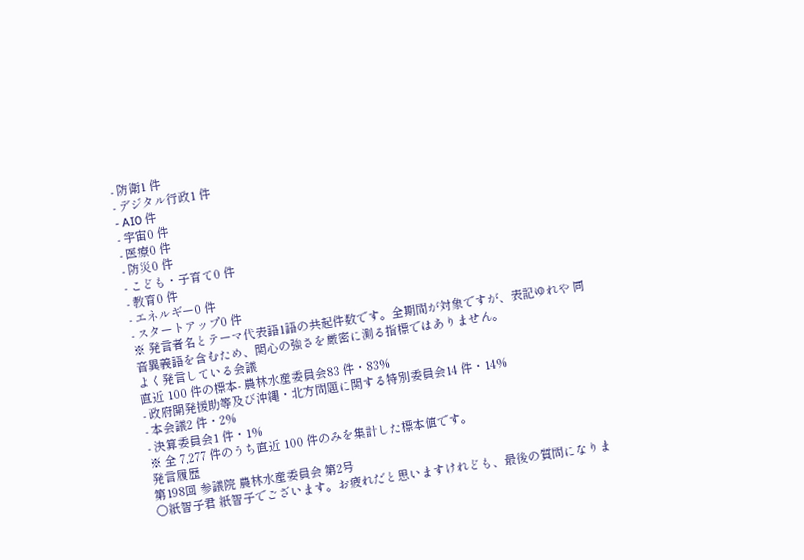- 防衛1 件
- デジタル行政1 件
- AI0 件
- 宇宙0 件
- 医療0 件
- 防災0 件
- こども・子育て0 件
- 教育0 件
- エネルギー0 件
- スタートアップ0 件
※ 発言者名とテーマ代表語1語の共起件数です。全期間が対象ですが、表記ゆれや 同音異義語を含むため、関心の強さを厳密に測る指標ではありません。
よく発言している会議
直近 100 件の標本- 農林水産委員会83 件・83%
- 政府開発援助等及び沖縄・北方問題に関する特別委員会14 件・14%
- 本会議2 件・2%
- 決算委員会1 件・1%
※ 全 7,277 件のうち直近 100 件のみを集計した標本値です。
発言履歴
第198回 参議院 農林水産委員会 第2号
○紙智子君 紙智子でございます。お疲れだと思いますけれども、最後の質問になりま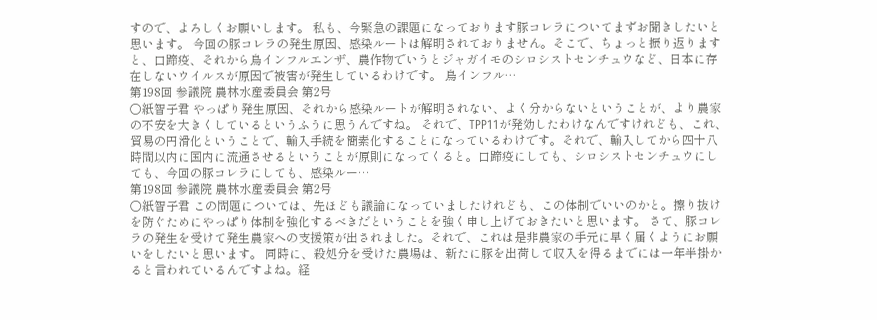すので、よろしくお願いします。 私も、今緊急の課題になっております豚コレラについてまずお聞きしたいと思います。 今回の豚コレラの発生原因、感染ルートは解明されておりません。そこで、ちょっと振り返りますと、口蹄疫、それから鳥インフルエンザ、農作物でいうとジャガイモのシロシストセンチュウなど、日本に存在しないウイルスが原因で被害が発生しているわけです。 鳥インフル…
第198回 参議院 農林水産委員会 第2号
○紙智子君 やっぱり発生原因、それから感染ルートが解明されない、よく分からないということが、より農家の不安を大きくしているというふうに思うんですね。 それで、TPP11が発効したわけなんですけれども、これ、貿易の円滑化ということで、輸入手続を簡素化することになっているわけです。それで、輸入してから四十八時間以内に国内に流通させるということが原則になってくると。口蹄疫にしても、シロシストセンチュウにしても、今回の豚コレラにしても、感染ルー…
第198回 参議院 農林水産委員会 第2号
○紙智子君 この問題については、先ほども議論になっていましたけれども、この体制でいいのかと。擦り抜けを防ぐためにやっぱり体制を強化するべきだということを強く申し上げておきたいと思います。 さて、豚コレラの発生を受けて発生農家への支援策が出されました。それで、これは是非農家の手元に早く届くようにお願いをしたいと思います。 同時に、殺処分を受けた農場は、新たに豚を出荷して収入を得るまでには一年半掛かると言われているんですよね。経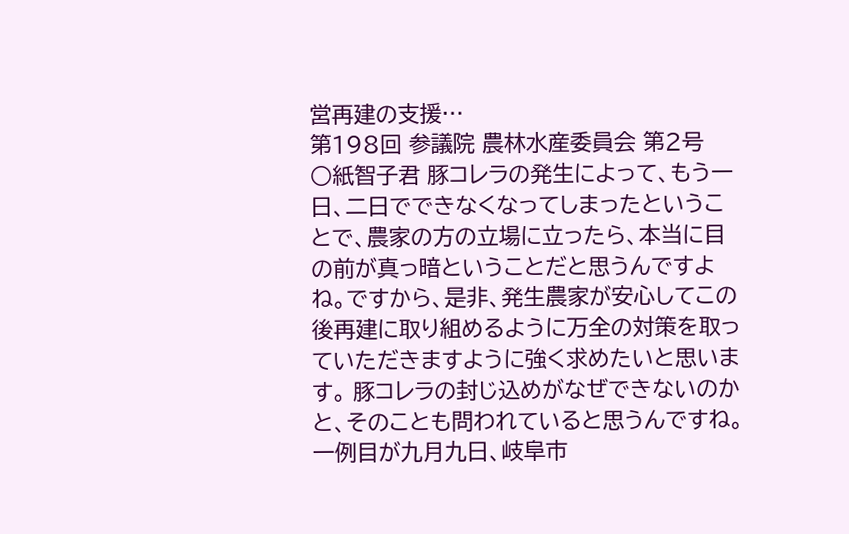営再建の支援…
第198回 参議院 農林水産委員会 第2号
○紙智子君 豚コレラの発生によって、もう一日、二日でできなくなってしまったということで、農家の方の立場に立ったら、本当に目の前が真っ暗ということだと思うんですよね。ですから、是非、発生農家が安心してこの後再建に取り組めるように万全の対策を取っていただきますように強く求めたいと思います。 豚コレラの封じ込めがなぜできないのかと、そのことも問われていると思うんですね。 一例目が九月九日、岐阜市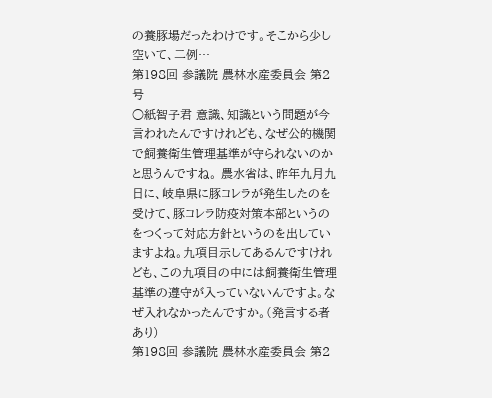の養豚場だったわけです。そこから少し空いて、二例…
第198回 参議院 農林水産委員会 第2号
○紙智子君 意識、知識という問題が今言われたんですけれども、なぜ公的機関で飼養衛生管理基準が守られないのかと思うんですね。 農水省は、昨年九月九日に、岐阜県に豚コレラが発生したのを受けて、豚コレラ防疫対策本部というのをつくって対応方針というのを出していますよね。九項目示してあるんですけれども、この九項目の中には飼養衛生管理基準の遵守が入っていないんですよ。なぜ入れなかったんですか。(発言する者あり)
第198回 参議院 農林水産委員会 第2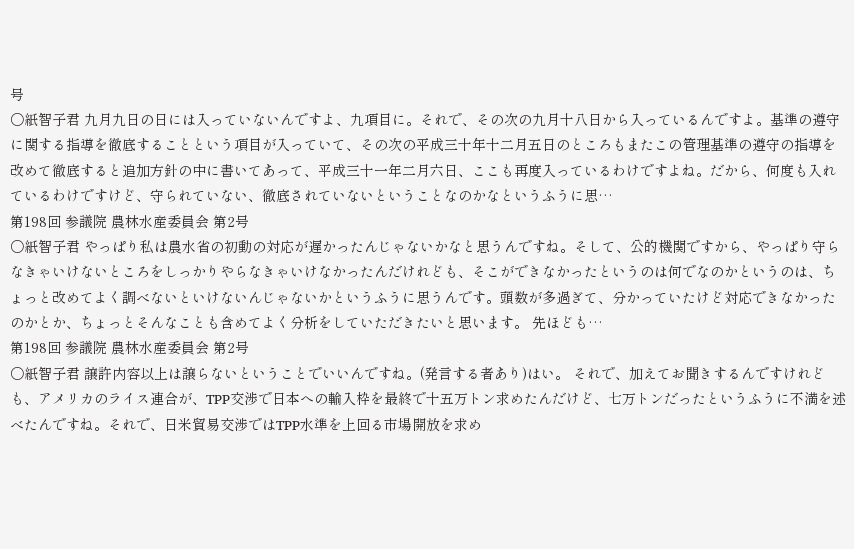号
○紙智子君 九月九日の日には入っていないんですよ、九項目に。それで、その次の九月十八日から入っているんですよ。基準の遵守に関する指導を徹底することという項目が入っていて、その次の平成三十年十二月五日のところもまたこの管理基準の遵守の指導を改めて徹底すると追加方針の中に書いてあって、平成三十一年二月六日、ここも再度入っているわけですよね。だから、何度も入れているわけですけど、守られていない、徹底されていないということなのかなというふうに思…
第198回 参議院 農林水産委員会 第2号
○紙智子君 やっぱり私は農水省の初動の対応が遅かったんじゃないかなと思うんですね。そして、公的機関ですから、やっぱり守らなきゃいけないところをしっかりやらなきゃいけなかったんだけれども、そこができなかったというのは何でなのかというのは、ちょっと改めてよく調べないといけないんじゃないかというふうに思うんです。頭数が多過ぎて、分かっていたけど対応できなかったのかとか、ちょっとそんなことも含めてよく分析をしていただきたいと思います。 先ほども…
第198回 参議院 農林水産委員会 第2号
○紙智子君 譲許内容以上は譲らないということでいいんですね。(発言する者あり)はい。 それで、加えてお聞きするんですけれども、アメリカのライス連合が、TPP交渉で日本への輸入枠を最終で十五万トン求めたんだけど、七万トンだったというふうに不満を述べたんですね。それで、日米貿易交渉ではTPP水準を上回る市場開放を求め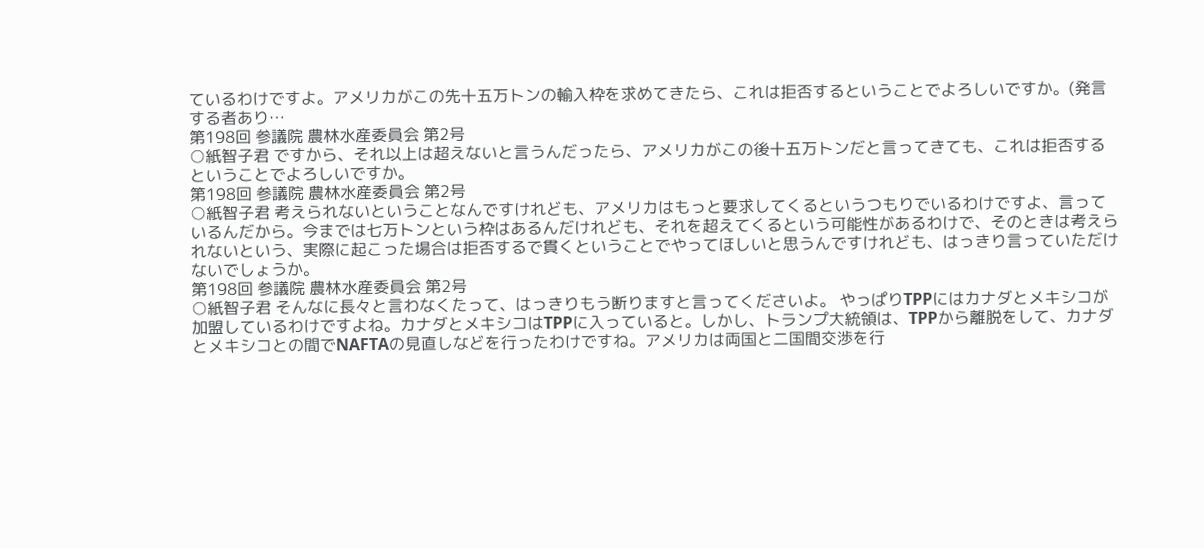ているわけですよ。アメリカがこの先十五万トンの輸入枠を求めてきたら、これは拒否するということでよろしいですか。(発言する者あり…
第198回 参議院 農林水産委員会 第2号
○紙智子君 ですから、それ以上は超えないと言うんだったら、アメリカがこの後十五万トンだと言ってきても、これは拒否するということでよろしいですか。
第198回 参議院 農林水産委員会 第2号
○紙智子君 考えられないということなんですけれども、アメリカはもっと要求してくるというつもりでいるわけですよ、言っているんだから。今までは七万トンという枠はあるんだけれども、それを超えてくるという可能性があるわけで、そのときは考えられないという、実際に起こった場合は拒否するで貫くということでやってほしいと思うんですけれども、はっきり言っていただけないでしょうか。
第198回 参議院 農林水産委員会 第2号
○紙智子君 そんなに長々と言わなくたって、はっきりもう断りますと言ってくださいよ。 やっぱりTPPにはカナダとメキシコが加盟しているわけですよね。カナダとメキシコはTPPに入っていると。しかし、トランプ大統領は、TPPから離脱をして、カナダとメキシコとの間でNAFTAの見直しなどを行ったわけですね。アメリカは両国と二国間交渉を行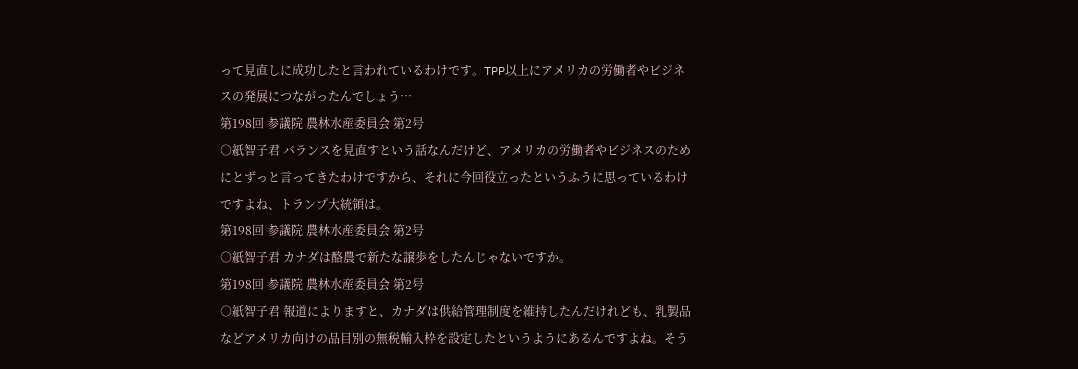って見直しに成功したと言われているわけです。TPP以上にアメリカの労働者やビジネスの発展につながったんでしょう…
第198回 参議院 農林水産委員会 第2号
○紙智子君 バランスを見直すという話なんだけど、アメリカの労働者やビジネスのためにとずっと言ってきたわけですから、それに今回役立ったというふうに思っているわけですよね、トランプ大統領は。
第198回 参議院 農林水産委員会 第2号
○紙智子君 カナダは酪農で新たな譲歩をしたんじゃないですか。
第198回 参議院 農林水産委員会 第2号
○紙智子君 報道によりますと、カナダは供給管理制度を維持したんだけれども、乳製品などアメリカ向けの品目別の無税輸入枠を設定したというようにあるんですよね。そう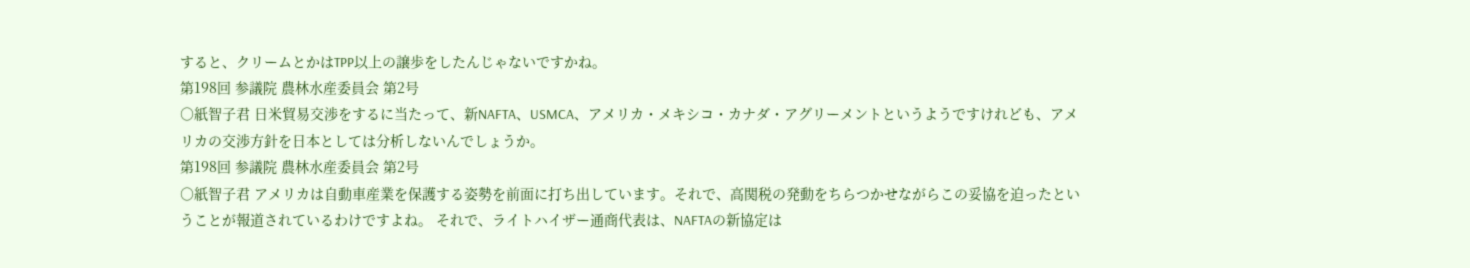すると、クリームとかはTPP以上の譲歩をしたんじゃないですかね。
第198回 参議院 農林水産委員会 第2号
○紙智子君 日米貿易交渉をするに当たって、新NAFTA、USMCA、アメリカ・メキシコ・カナダ・アグリーメントというようですけれども、アメリカの交渉方針を日本としては分析しないんでしょうか。
第198回 参議院 農林水産委員会 第2号
○紙智子君 アメリカは自動車産業を保護する姿勢を前面に打ち出しています。それで、高関税の発動をちらつかせながらこの妥協を迫ったということが報道されているわけですよね。 それで、ライトハイザー通商代表は、NAFTAの新協定は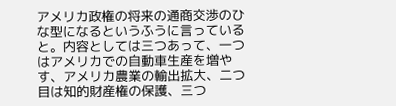アメリカ政権の将来の通商交渉のひな型になるというふうに言っていると。内容としては三つあって、一つはアメリカでの自動車生産を増やす、アメリカ農業の輸出拡大、二つ目は知的財産権の保護、三つ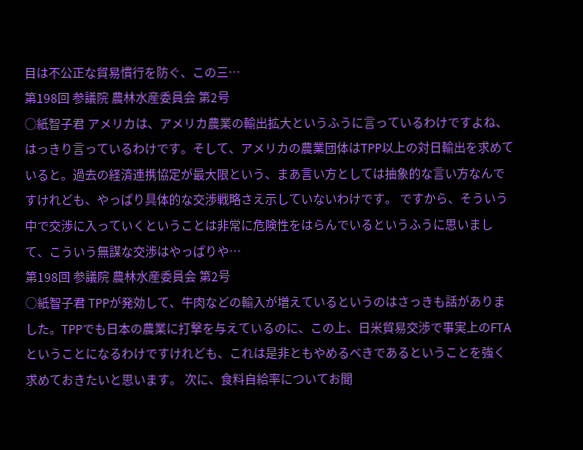目は不公正な貿易慣行を防ぐ、この三…
第198回 参議院 農林水産委員会 第2号
○紙智子君 アメリカは、アメリカ農業の輸出拡大というふうに言っているわけですよね、はっきり言っているわけです。そして、アメリカの農業団体はTPP以上の対日輸出を求めていると。過去の経済連携協定が最大限という、まあ言い方としては抽象的な言い方なんですけれども、やっぱり具体的な交渉戦略さえ示していないわけです。 ですから、そういう中で交渉に入っていくということは非常に危険性をはらんでいるというふうに思いまして、こういう無謀な交渉はやっぱりや…
第198回 参議院 農林水産委員会 第2号
○紙智子君 TPPが発効して、牛肉などの輸入が増えているというのはさっきも話がありました。TPPでも日本の農業に打撃を与えているのに、この上、日米貿易交渉で事実上のFTAということになるわけですけれども、これは是非ともやめるべきであるということを強く求めておきたいと思います。 次に、食料自給率についてお聞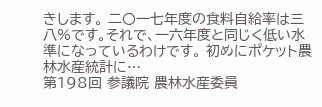きします。 二〇一七年度の食料自給率は三八%です。それで、一六年度と同じく低い水準になっているわけです。 初めにポケット農林水産統計に…
第198回 参議院 農林水産委員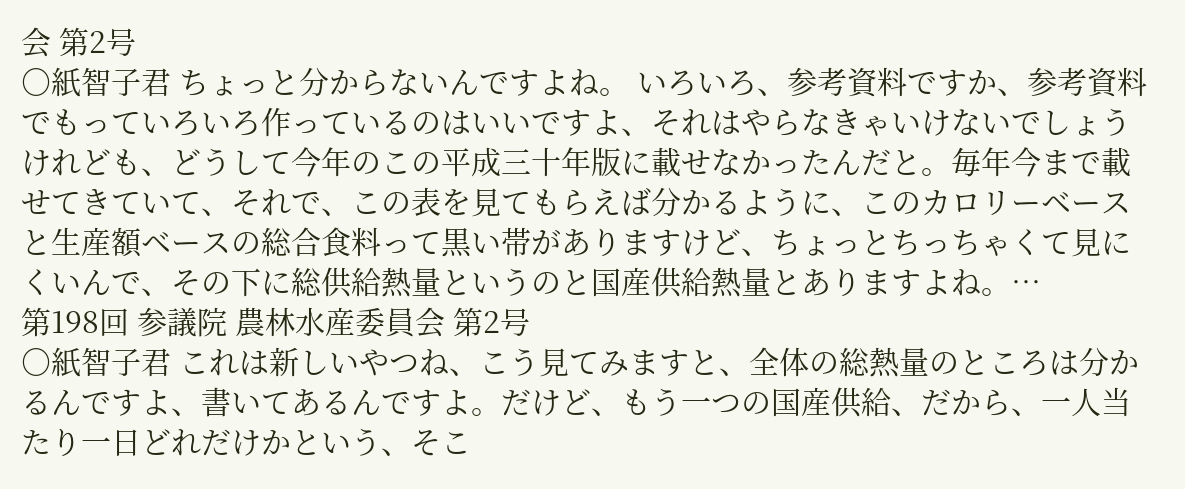会 第2号
○紙智子君 ちょっと分からないんですよね。 いろいろ、参考資料ですか、参考資料でもっていろいろ作っているのはいいですよ、それはやらなきゃいけないでしょうけれども、どうして今年のこの平成三十年版に載せなかったんだと。毎年今まで載せてきていて、それで、この表を見てもらえば分かるように、このカロリーベースと生産額ベースの総合食料って黒い帯がありますけど、ちょっとちっちゃくて見にくいんで、その下に総供給熱量というのと国産供給熱量とありますよね。…
第198回 参議院 農林水産委員会 第2号
○紙智子君 これは新しいやつね、こう見てみますと、全体の総熱量のところは分かるんですよ、書いてあるんですよ。だけど、もう一つの国産供給、だから、一人当たり一日どれだけかという、そこ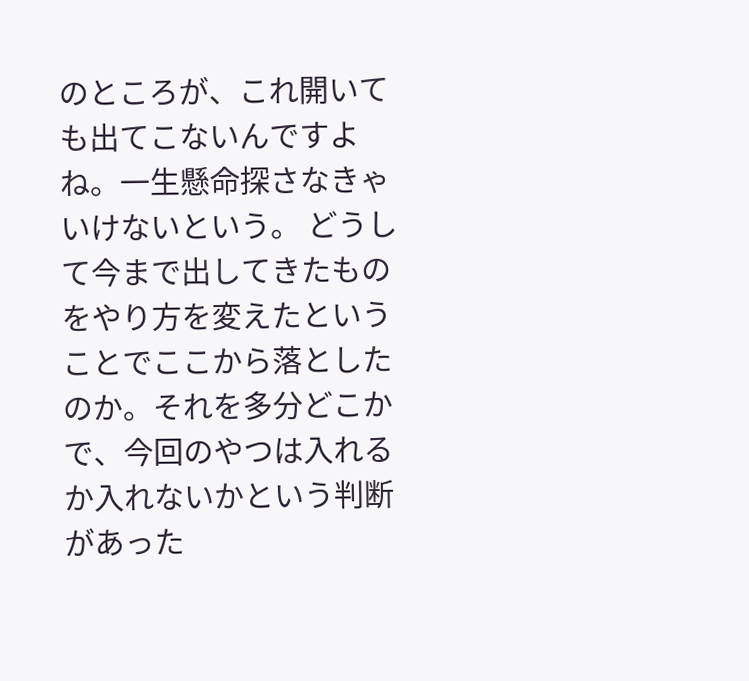のところが、これ開いても出てこないんですよね。一生懸命探さなきゃいけないという。 どうして今まで出してきたものをやり方を変えたということでここから落としたのか。それを多分どこかで、今回のやつは入れるか入れないかという判断があった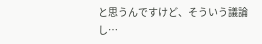と思うんですけど、そういう議論し…